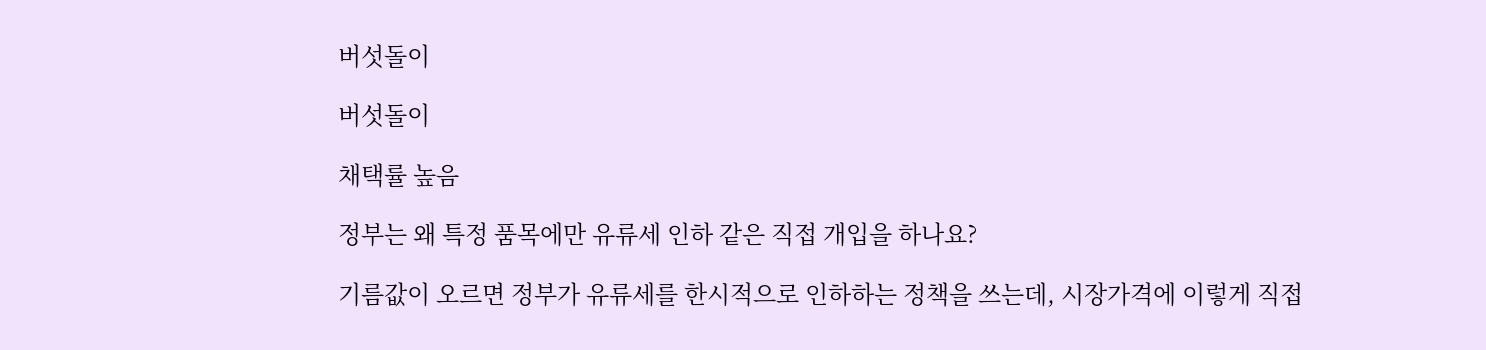버섯돌이

버섯돌이

채택률 높음

정부는 왜 특정 품목에만 유류세 인하 같은 직접 개입을 하나요?

기름값이 오르면 정부가 유류세를 한시적으로 인하하는 정책을 쓰는데, 시장가격에 이렇게 직접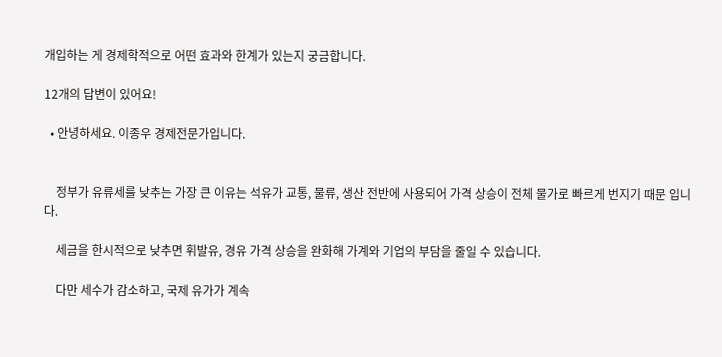개입하는 게 경제학적으로 어떤 효과와 한계가 있는지 궁금합니다.

12개의 답변이 있어요!

  • 안녕하세요. 이종우 경제전문가입니다.


    정부가 유류세를 낮추는 가장 큰 이유는 석유가 교통, 물류, 생산 전반에 사용되어 가격 상승이 전체 물가로 빠르게 번지기 때문 입니다.

    세금을 한시적으로 낮추면 휘발유, 경유 가격 상승을 완화해 가계와 기업의 부담을 줄일 수 있습니다.

    다만 세수가 감소하고, 국제 유가가 계속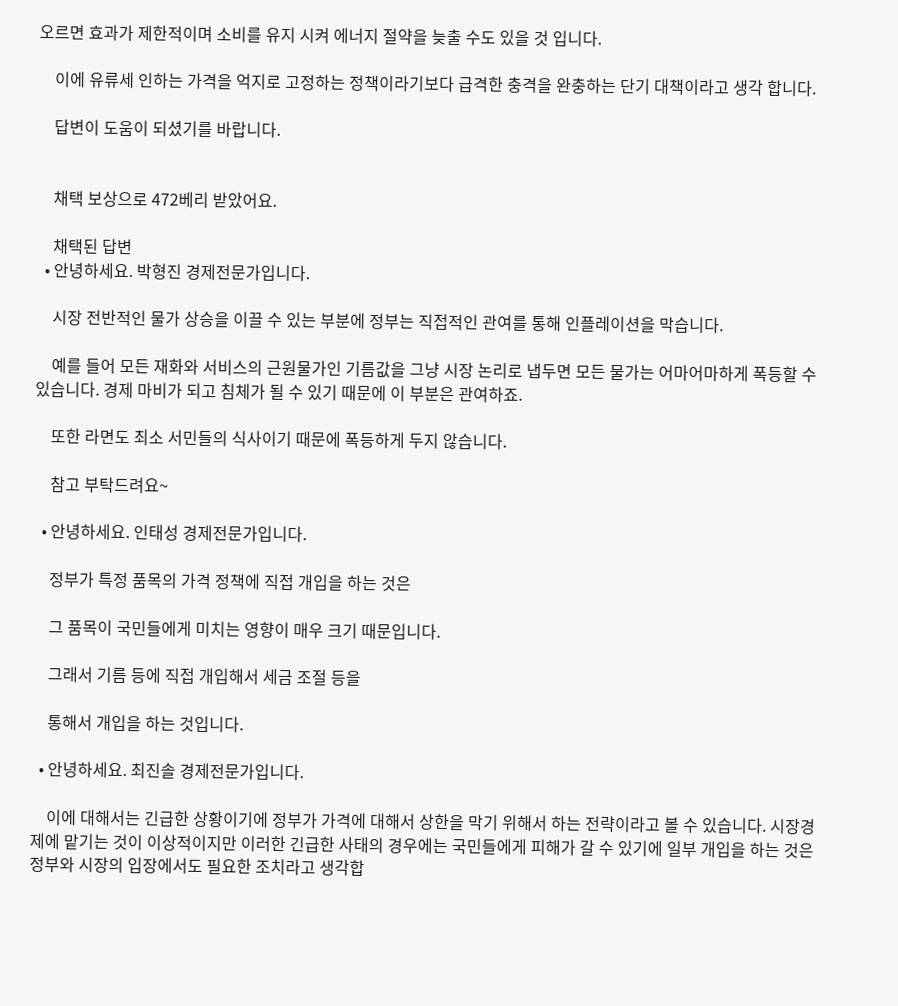오르면 효과가 제한적이며 소비를 유지 시켜 에너지 절약을 늦출 수도 있을 것 입니다.

    이에 유류세 인하는 가격을 억지로 고정하는 정책이라기보다 급격한 충격을 완충하는 단기 대책이라고 생각 합니다.

    답변이 도움이 되셨기를 바랍니다.


    채택 보상으로 472베리 받았어요.

    채택된 답변
  • 안녕하세요. 박형진 경제전문가입니다.

    시장 전반적인 물가 상승을 이끌 수 있는 부분에 정부는 직접적인 관여를 통해 인플레이션을 막습니다.

    예를 들어 모든 재화와 서비스의 근원물가인 기름값을 그냥 시장 논리로 냅두면 모든 물가는 어마어마하게 폭등할 수 있습니다. 경제 마비가 되고 침체가 될 수 있기 때문에 이 부분은 관여하죠.

    또한 라면도 최소 서민들의 식사이기 때문에 폭등하게 두지 않습니다.

    참고 부탁드려요~

  • 안녕하세요. 인태성 경제전문가입니다.

    정부가 특정 품목의 가격 정책에 직접 개입을 하는 것은

    그 품목이 국민들에게 미치는 영향이 매우 크기 때문입니다.

    그래서 기름 등에 직접 개입해서 세금 조절 등을

    통해서 개입을 하는 것입니다.

  • 안녕하세요. 최진솔 경제전문가입니다.

    이에 대해서는 긴급한 상황이기에 정부가 가격에 대해서 상한을 막기 위해서 하는 전략이라고 볼 수 있습니다. 시장경제에 맡기는 것이 이상적이지만 이러한 긴급한 사태의 경우에는 국민들에게 피해가 갈 수 있기에 일부 개입을 하는 것은 정부와 시장의 입장에서도 필요한 조치라고 생각합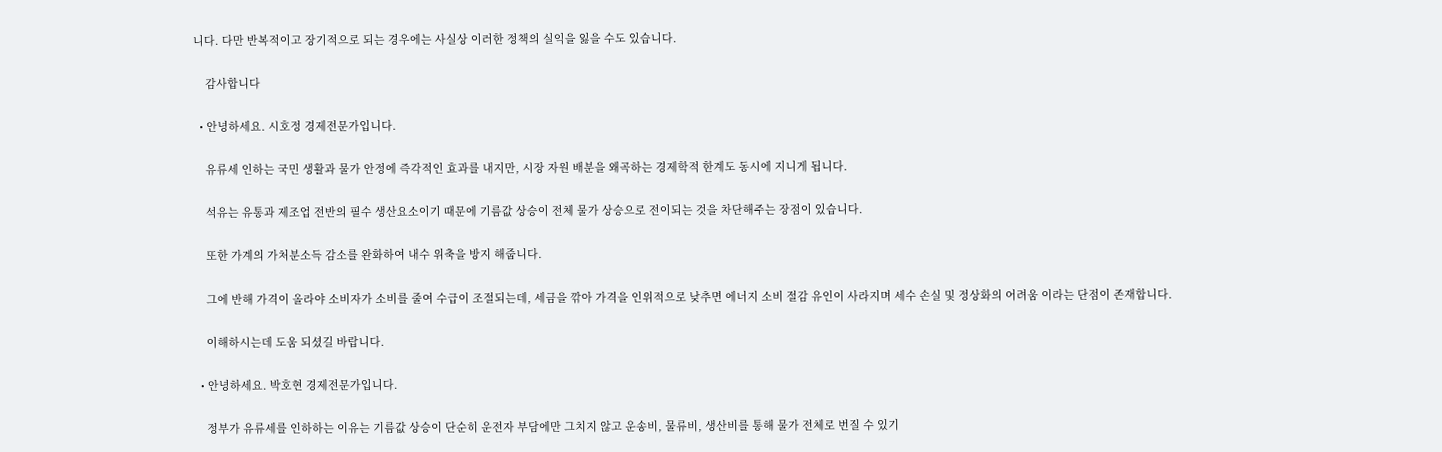니다. 다만 반복적이고 장기적으로 되는 경우에는 사실상 이러한 정책의 실익을 잃을 수도 있습니다.

    감사합니다

  • 안녕하세요. 시호정 경제전문가입니다.

    유류세 인하는 국민 생활과 물가 안정에 즉각적인 효과를 내지만, 시장 자원 배분을 왜곡하는 경제학적 한계도 동시에 지니게 됩니다.

    석유는 유통과 제조업 전반의 필수 생산요소이기 때문에 기름값 상승이 전체 물가 상승으로 전이되는 것을 차단해주는 장점이 있습니다.

    또한 가계의 가처분소득 감소를 완화하여 내수 위축을 방지 해줍니다.

    그에 반해 가격이 올라야 소비자가 소비를 줄여 수급이 조절되는데, 세금을 깎아 가격을 인위적으로 낮추면 에너지 소비 절감 유인이 사라지며 세수 손실 및 정상화의 어려움 이라는 단점이 존재합니다.

    이해하시는데 도움 되셨길 바랍니다.

  • 안녕하세요. 박호현 경제전문가입니다.

    정부가 유류세를 인하하는 이유는 기름값 상승이 단순히 운전자 부담에만 그치지 않고 운송비, 물류비, 생산비를 통해 물가 전체로 번질 수 있기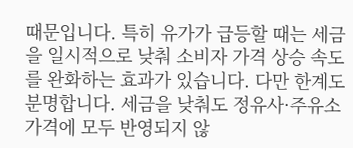때문입니다. 특히 유가가 급등할 때는 세금을 일시적으로 낮춰 소비자 가격 상승 속도를 완화하는 효과가 있습니다. 다만 한계도 분명합니다. 세금을 낮춰도 정유사·주유소 가격에 모두 반영되지 않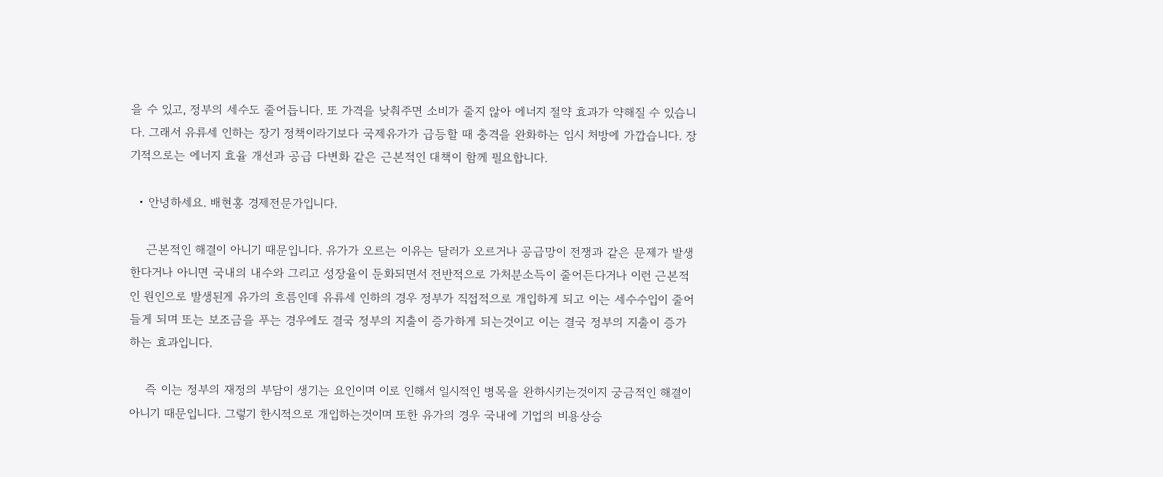을 수 있고, 정부의 세수도 줄어듭니다. 또 가격을 낮춰주면 소비가 줄지 않아 에너지 절약 효과가 약해질 수 있습니다. 그래서 유류세 인하는 장기 정책이라기보다 국제유가가 급등할 때 충격을 완화하는 임시 처방에 가깝습니다. 장기적으로는 에너지 효율 개선과 공급 다변화 같은 근본적인 대책이 함께 필요합니다.

  • 안녕하세요. 배현홍 경제전문가입니다.

    근본적인 해결이 아니기 때문입니다. 유가가 오르는 이유는 달러가 오르거나 공급망이 전쟁과 같은 문제가 발생한다거나 아니면 국내의 내수와 그리고 성장율이 둔화되면서 전반적으로 가처분소득이 줄어든다거나 이런 근본적인 원인으로 발생된게 유가의 흐름인데 유류세 인하의 경우 정부가 직접적으로 개입하게 되고 이는 세수수입이 줄어들게 되며 또는 보조금을 푸는 경우에도 결국 정부의 지출이 증가하게 되는것이고 이는 결국 정부의 지출이 증가하는 효과입니다.

    즉 이는 정부의 재정의 부담이 생기는 요인이며 이로 인해서 일시적인 병목을 완하시키는것이지 궁금적인 해결이 아니기 때문입니다. 그렇기 한시적으로 개입하는것이며 또한 유가의 경우 국내에 기업의 비용상승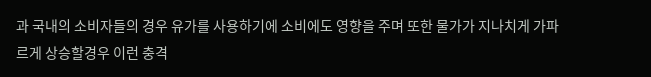과 국내의 소비자들의 경우 유가를 사용하기에 소비에도 영향을 주며 또한 물가가 지나치게 가파르게 상승할경우 이런 충격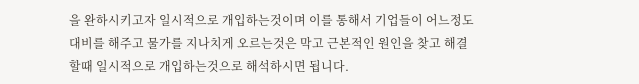을 완하시키고자 일시적으로 개입하는것이며 이를 통해서 기업들이 어느정도 대비를 해주고 물가를 지나치게 오르는것은 막고 근본적인 원인을 찾고 해결할때 일시적으로 개입하는것으로 해석하시면 됩니다.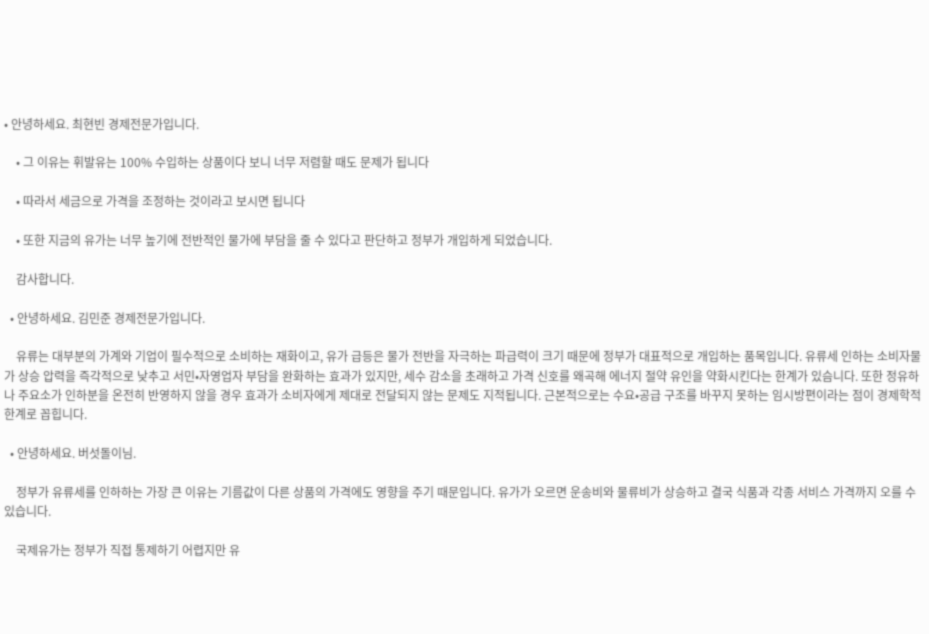• 안녕하세요. 최현빈 경제전문가입니다.

    • 그 이유는 휘발유는 100% 수입하는 상품이다 보니 너무 저렴할 때도 문제가 됩니다

    • 따라서 세금으로 가격을 조정하는 것이라고 보시면 됩니다

    • 또한 지금의 유가는 너무 높기에 전반적인 물가에 부담을 줄 수 있다고 판단하고 정부가 개입하게 되었습니다.

    감사합니다.

  • 안녕하세요. 김민준 경제전문가입니다.

    유류는 대부분의 가계와 기업이 필수적으로 소비하는 재화이고, 유가 급등은 물가 전반을 자극하는 파급력이 크기 때문에 정부가 대표적으로 개입하는 품목입니다. 유류세 인하는 소비자물가 상승 압력을 즉각적으로 낮추고 서민•자영업자 부담을 완화하는 효과가 있지만, 세수 감소을 초래하고 가격 신호를 왜곡해 에너지 절약 유인을 약화시킨다는 한계가 있슴니다. 또한 정유하나 주요소가 인하분을 온전히 반영하지 않을 경우 효과가 소비자에게 제대로 전달되지 않는 문제도 지적됩니다. 근본적으로는 수요•공급 구조를 바꾸지 못하는 임시방편이라는 점이 경제학적 한계로 꼽힙니다.

  • 안녕하세요. 버섯돌이님.

    정부가 유류세를 인하하는 가장 큰 이유는 기름값이 다른 상품의 가격에도 영향을 주기 때문입니다. 유가가 오르면 운송비와 물류비가 상승하고 결국 식품과 각종 서비스 가격까지 오를 수 있습니다.

    국제유가는 정부가 직접 통제하기 어렵지만 유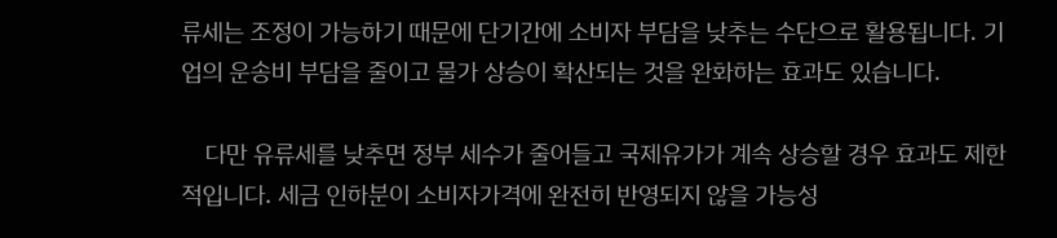류세는 조정이 가능하기 때문에 단기간에 소비자 부담을 낮추는 수단으로 활용됩니다. 기업의 운송비 부담을 줄이고 물가 상승이 확산되는 것을 완화하는 효과도 있습니다.

    다만 유류세를 낮추면 정부 세수가 줄어들고 국제유가가 계속 상승할 경우 효과도 제한적입니다. 세금 인하분이 소비자가격에 완전히 반영되지 않을 가능성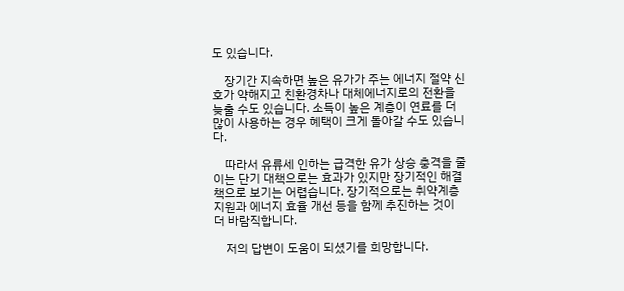도 있습니다.

    장기간 지속하면 높은 유가가 주는 에너지 절약 신호가 약해지고 친환경차나 대체에너지로의 전환을 늦출 수도 있습니다. 소득이 높은 계층이 연료를 더 많이 사용하는 경우 혜택이 크게 돌아갈 수도 있습니다.

    따라서 유류세 인하는 급격한 유가 상승 충격을 줄이는 단기 대책으로는 효과가 있지만 장기적인 해결책으로 보기는 어렵습니다. 장기적으로는 취약계층 지원과 에너지 효율 개선 등을 함께 추진하는 것이 더 바람직합니다.

    저의 답변이 도움이 되셨기를 희망합니다.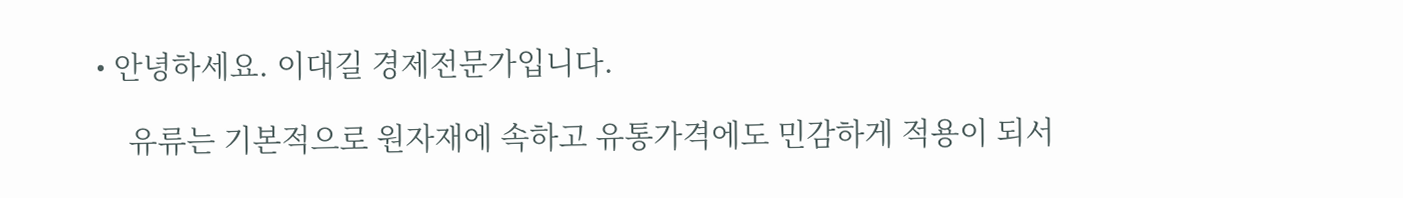• 안녕하세요. 이대길 경제전문가입니다.

    유류는 기본적으로 원자재에 속하고 유통가격에도 민감하게 적용이 되서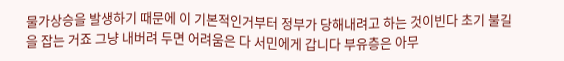물가상승을 발생하기 때문에 이 기본적인거부터 정부가 당해내려고 하는 것이빈다 초기 불길을 잡는 거죠 그냥 내버려 두면 어려움은 다 서민에게 갑니다 부유층은 아무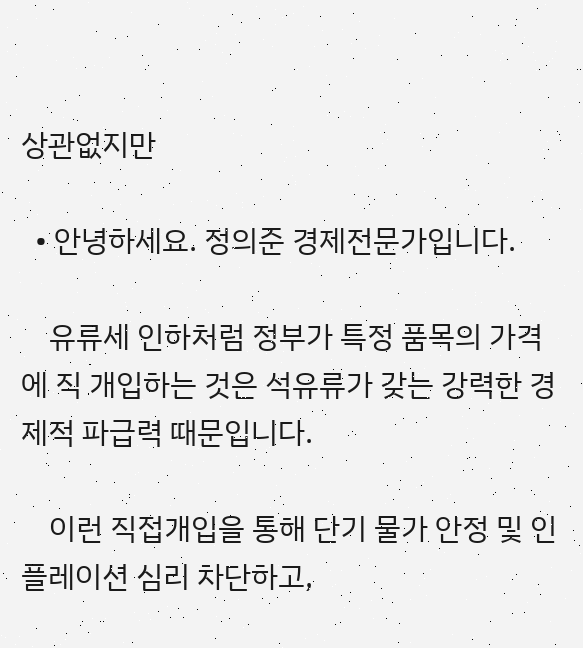상관없지만

  • 안녕하세요. 정의준 경제전문가입니다.

    유류세 인하처럼 정부가 특정 품목의 가격에 직 개입하는 것은 석유류가 갖는 강력한 경제적 파급력 때문입니다.

    이런 직접개입을 통해 단기 물가 안정 및 인플레이션 심리 차단하고,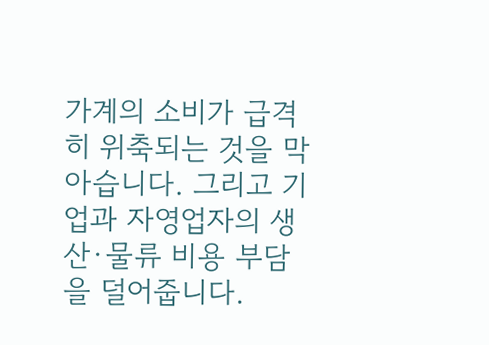가계의 소비가 급격히 위축되는 것을 막아습니다. 그리고 기업과 자영업자의 생산·물류 비용 부담을 덜어줍니다.